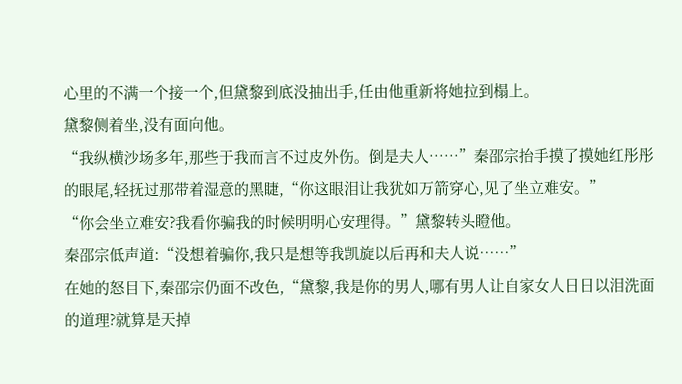心里的不满一个接一个,但黛黎到底没抽出手,任由他重新将她拉到榻上。
黛黎侧着坐,没有面向他。
“我纵横沙场多年,那些于我而言不过皮外伤。倒是夫人……”秦邵宗抬手摸了摸她红彤彤的眼尾,轻抚过那带着湿意的黑睫,“你这眼泪让我犹如万箭穿心,见了坐立难安。”
“你会坐立难安?我看你骗我的时候明明心安理得。”黛黎转头瞪他。
秦邵宗低声道:“没想着骗你,我只是想等我凯旋以后再和夫人说……”
在她的怒目下,秦邵宗仍面不改色,“黛黎,我是你的男人,哪有男人让自家女人日日以泪洗面的道理?就算是天掉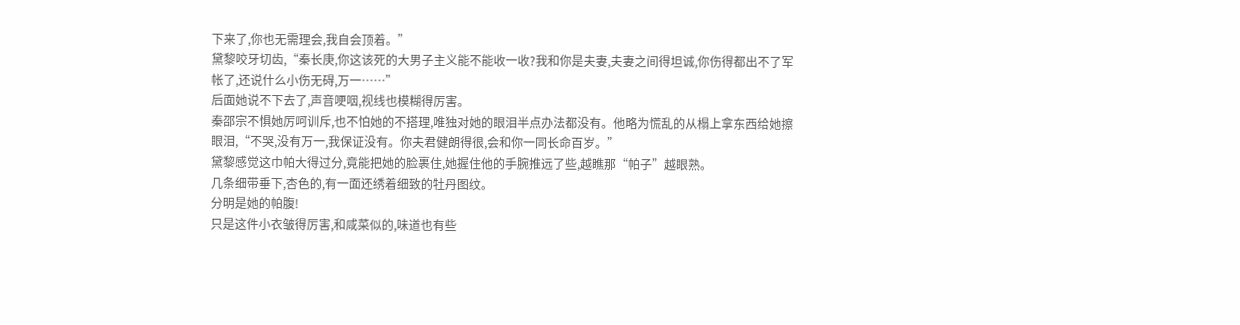下来了,你也无需理会,我自会顶着。”
黛黎咬牙切齿,“秦长庚,你这该死的大男子主义能不能收一收?我和你是夫妻,夫妻之间得坦诚,你伤得都出不了军帐了,还说什么小伤无碍,万一……”
后面她说不下去了,声音哽咽,视线也模糊得厉害。
秦邵宗不惧她厉呵训斥,也不怕她的不搭理,唯独对她的眼泪半点办法都没有。他略为慌乱的从榻上拿东西给她擦眼泪,“不哭,没有万一,我保证没有。你夫君健朗得很,会和你一同长命百岁。”
黛黎感觉这巾帕大得过分,竟能把她的脸裹住,她握住他的手腕推远了些,越瞧那“帕子”越眼熟。
几条细带垂下,杏色的,有一面还绣着细致的牡丹图纹。
分明是她的帕腹!
只是这件小衣皱得厉害,和咸菜似的,味道也有些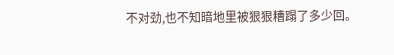不对劲,也不知暗地里被狠狠糟蹋了多少回。